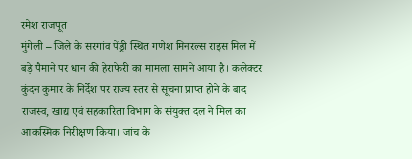रमेश राजपूत
मुंगेली – जिले के सरगांव पेंड्री स्थित गणेश मिनरल्स राइस मिल में बड़े पैमाने पर धान की हेराफेरी का मामला सामने आया है। कलेक्टर कुंदन कुमार के निर्देश पर राज्य स्तर से सूचना प्राप्त होने के बाद राजस्व, खाद्य एवं सहकारिता विभाग के संयुक्त दल ने मिल का आकस्मिक निरीक्षण किया। जांच के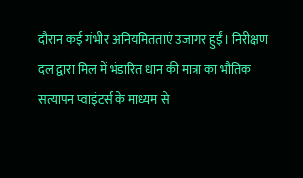दौरान कई गंभीर अनियमितताएं उजागर हुईं। निरीक्षण दल द्वारा मिल में भंडारित धान की मात्रा का भौतिक सत्यापन प्वाइंटर्स के माध्यम से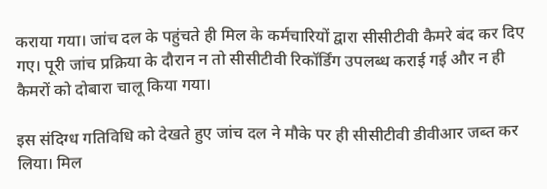कराया गया। जांच दल के पहुंचते ही मिल के कर्मचारियों द्वारा सीसीटीवी कैमरे बंद कर दिए गए। पूरी जांच प्रक्रिया के दौरान न तो सीसीटीवी रिकॉर्डिंग उपलब्ध कराई गई और न ही कैमरों को दोबारा चालू किया गया।

इस संदिग्ध गतिविधि को देखते हुए जांच दल ने मौके पर ही सीसीटीवी डीवीआर जब्त कर लिया। मिल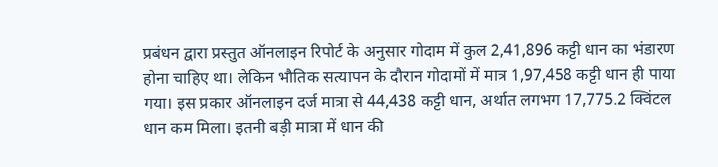प्रबंधन द्वारा प्रस्तुत ऑनलाइन रिपोर्ट के अनुसार गोदाम में कुल 2,41,896 कट्टी धान का भंडारण होना चाहिए था। लेकिन भौतिक सत्यापन के दौरान गोदामों में मात्र 1,97,458 कट्टी धान ही पाया गया। इस प्रकार ऑनलाइन दर्ज मात्रा से 44,438 कट्टी धान, अर्थात लगभग 17,775.2 क्विंटल धान कम मिला। इतनी बड़ी मात्रा में धान की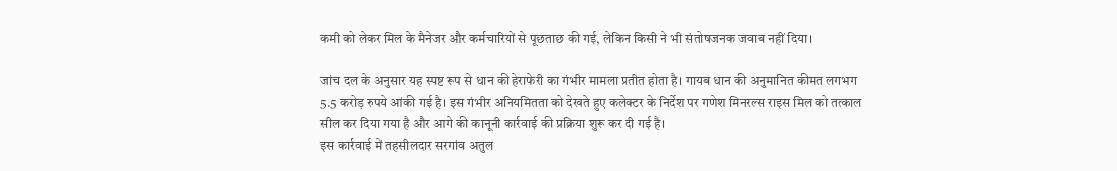कमी को लेकर मिल के मैनेजर और कर्मचारियों से पूछताछ की गई, लेकिन किसी ने भी संतोषजनक जवाब नहीं दिया।

जांच दल के अनुसार यह स्पष्ट रूप से धान की हेराफेरी का गंभीर मामला प्रतीत होता है। गायब धान की अनुमानित कीमत लगभग 5.5 करोड़ रुपये आंकी गई है। इस गंभीर अनियमितता को देखते हुए कलेक्टर के निर्देश पर गणेश मिनरल्स राइस मिल को तत्काल सील कर दिया गया है और आगे की कानूनी कार्रवाई की प्रक्रिया शुरू कर दी गई है।
इस कार्रवाई में तहसीलदार सरगांव अतुल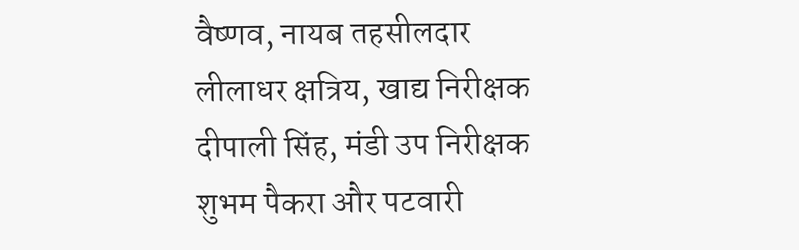वैष्णव, नायब तहसीलदार लीलाधर क्षत्रिय, खाद्य निरीक्षक दीपाली सिंह, मंडी उप निरीक्षक शुभम पैकरा और पटवारी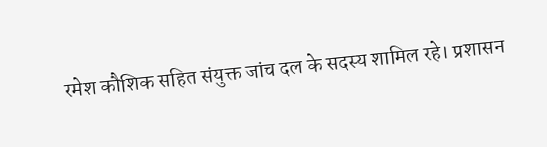रमेश कौशिक सहित संयुक्त जांच दल के सदस्य शामिल रहे। प्रशासन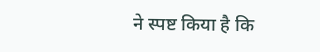ने स्पष्ट किया है कि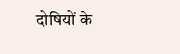दोषियों के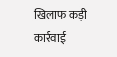खिलाफ कड़ी कार्रवाई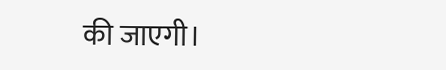की जाएगी।